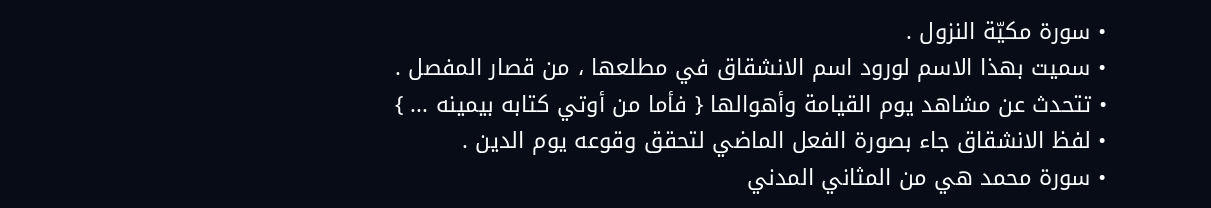• سورة مكيّة النزول .
• سميت بهذا الاسم لورود اسم الانشقاق في مطلعها ، من قصار المفصل .
• تتحدث عن مشاهد يوم القيامة وأهوالها { فأما من أوتي كتابه بيمينه ... }
• لفظ الانشقاق جاء بصورة الفعل الماضي لتحقق وقوعه يوم الدين .
• سورة محمد هي من المثاني المدني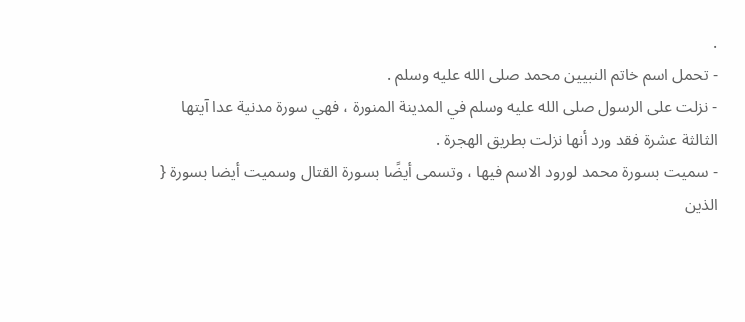.
- تحمل اسم خاتم النبيين محمد صلى الله عليه وسلم .
- نزلت على الرسول صلى الله عليه وسلم في المدينة المنورة ، فهي سورة مدنية عدا آيتها الثالثة عشرة فقد ورد أنها نزلت بطريق الهجرة .
- سميت بسورة محمد لورود الاسم فيها ، وتسمى أيضًا بسورة القتال وسميت أيضا بسورة { الذين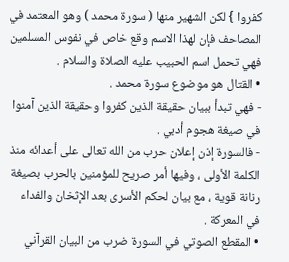كفروا } لكن الشهير منها ( سورة محمد ) وهو المعتمد في المصاحف فإن لهذا الاسم وقع خاص في نفوس المسلمين فهي تحمل اسم الحبيب عليه الصلاة والسلام .
• القتال هو موضوع سورة محمد .
- فهي تبدأ ببيان حقيقة الذين كفروا وحقيقة الذين آمنوا في صيغة هجوم أدبي .
- فالسورة إذن إعلان حرب من الله تعالى على أعدائه منذ الكلمة الأولى ، وفيها أمر صريح للمؤمنين بالحرب بصيغة رنانة قوية ، مع بيان لحكم الأسرى بعد الإثخان والفداء في المعركة .
• المقطع الصوتي في السورة ضرب من البيان القرآني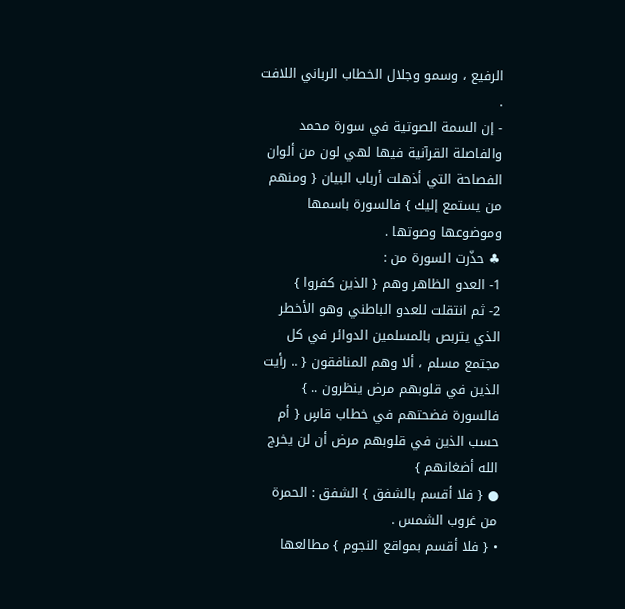الرفيع ، وسمو وجلال الخطاب الرباني اللافت .
- إن السمة الصوتية في سورة محمد والفاصلة القرآنية فيها لهي لون من ألوان الفصاحة التي أذهلت أرباب البيان { ومنهم من يستمع إليك } فالسورة باسمها وموضوعها وصوتها .
♣ حذّرت السورة من :
1- العدو الظاهر وهم { الذين كفروا }
2- ثم انتقلت للعدو الباطني وهو الأخطر الذي يتربص بالمسلمين الدوائر في كل مجتمع مسلم ، ألا وهم المنافقون { .. رأيت الذين في قلوبهم مرض ينظرون .. }
فالسورة فضحتهم في خطاب قاسٍ { أم حسب الذين في قلوبهم مرض أن لن يخرج الله أضغانهم }
● { فلا أقسم بالشفق } الشفق : الحمرة من غروب الشمس .
• { فلا أقسم بمواقع النجوم } مطالعها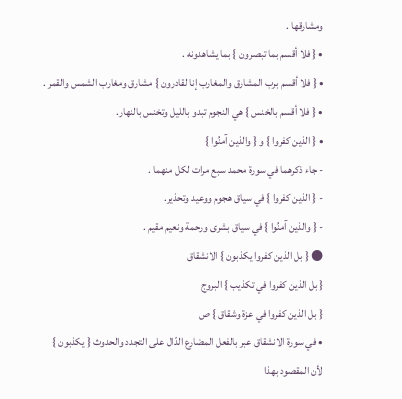ومشارقها .
• { فلا أقسم بما تبصرون } بما يشاهدونه .
• { فلا أقسم برب المشارق والمغارب إنا لقادرون } مشارق ومغارب الشمس والقمر .
• { فلا أقسم بالخنس } هي النجوم تبدو بالليل وتخنس بالنهار.
• { الذين كفروا } و { والذين آمنُوا }
- جاء ذكرهما في سورة محمد سبع مرات لكل منهما .
- { الذين كفروا } في سياق هجوم ووعيد وتحذير.
- { والذين آمنُوا } في سياق بشرى ورحمة ونعيم مقيم .
● { بل الذين كفروا يكذبون } الانشقاق
{ بل الذين كفروا في تكذيب } البروج
{ بل الذين كفروا في عزة وشقاق } ص
• في سورة الانشقاق عبر بالفعل المضارع الدّال على التجدد والحدوث { يكذبون }
لأن المقصود بهذا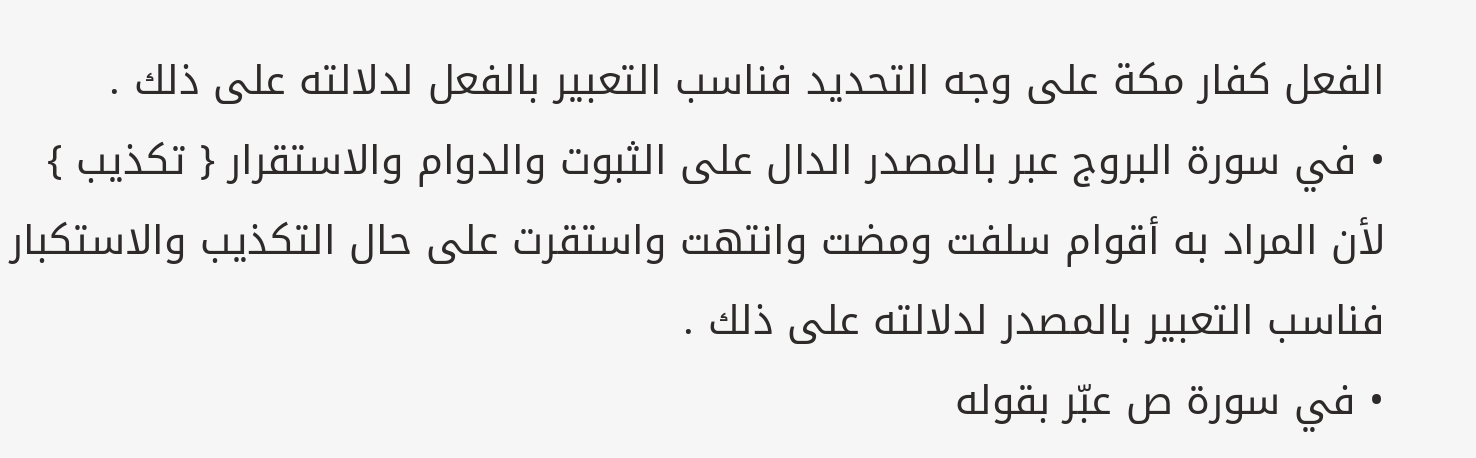الفعل كفار مكة على وجه التحديد فناسب التعبير بالفعل لدلالته على ذلك .
• في سورة البروج عبر بالمصدر الدال على الثبوت والدوام والاستقرار { تكذيب }
لأن المراد به أقوام سلفت ومضت وانتهت واستقرت على حال التكذيب والاستكبار فناسب التعبير بالمصدر لدلالته على ذلك .
• في سورة ص عبّر بقوله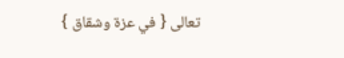تعالى { في عزة وشقاق }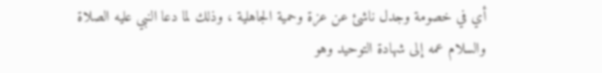أي في خصومة وجدل ناشئ عن عزة وحمية الجاهلية ، وذلك لما دعا النبي عليه الصلاة والسلام عمه إلى شهادة التوحيد وهو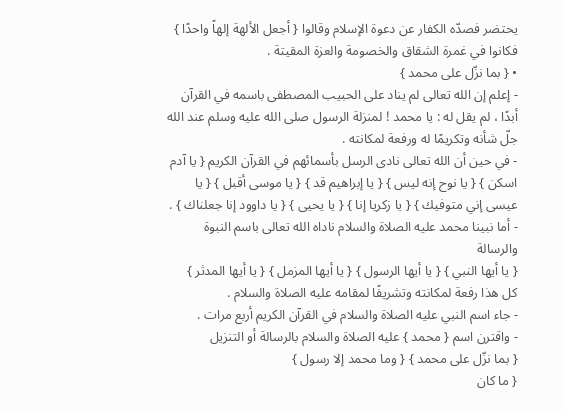يحتضر فصدّه الكفار عن دعوة الإسلام وقالوا { أجعل الألهة إلهاً واحدًا } فكانوا في غمرة الشقاق والخصومة والعزة المقيتة .
• { بما نزّل على محمد }
- إعلم إن الله تعالى لم يناد على الحبيب المصطفى باسمه في القرآن أبدًا ، لم يقل له : يا محمد ! لمنزلة الرسول صلى الله عليه وسلم عند الله جلّ شأنه وتكريمًا له ورفعة لمكانته .
- في حين أن الله تعالى نادى الرسل بأسمائهم في القرآن الكريم { يا آدم اسكن } { يا نوح إنه ليس } { يا إبراهيم قد } { يا موسى أقبل } { يا عيسى إني متوفيك } { يا زكريا إنا } { يا يحيى } { يا داوود إنا جعلناك } .
- أما نبينا محمد عليه الصلاة والسلام ناداه الله تعالى باسم النبوة والرسالة
{ يا أيها النبي } { يا أيها الرسول } { يا أيها المزمل } { يا أيها المدثر }
كل هذا رفعة لمكانته وتشريفًا لمقامه عليه الصلاة والسلام .
- جاء اسم النبي عليه الصلاة والسلام في القرآن الكريم أربع مرات .
- واقترن اسم { محمد } عليه الصلاة والسلام بالرسالة أو التنزيل
{ بما نزّل على محمد } { وما محمد إلا رسول }
{ ما كان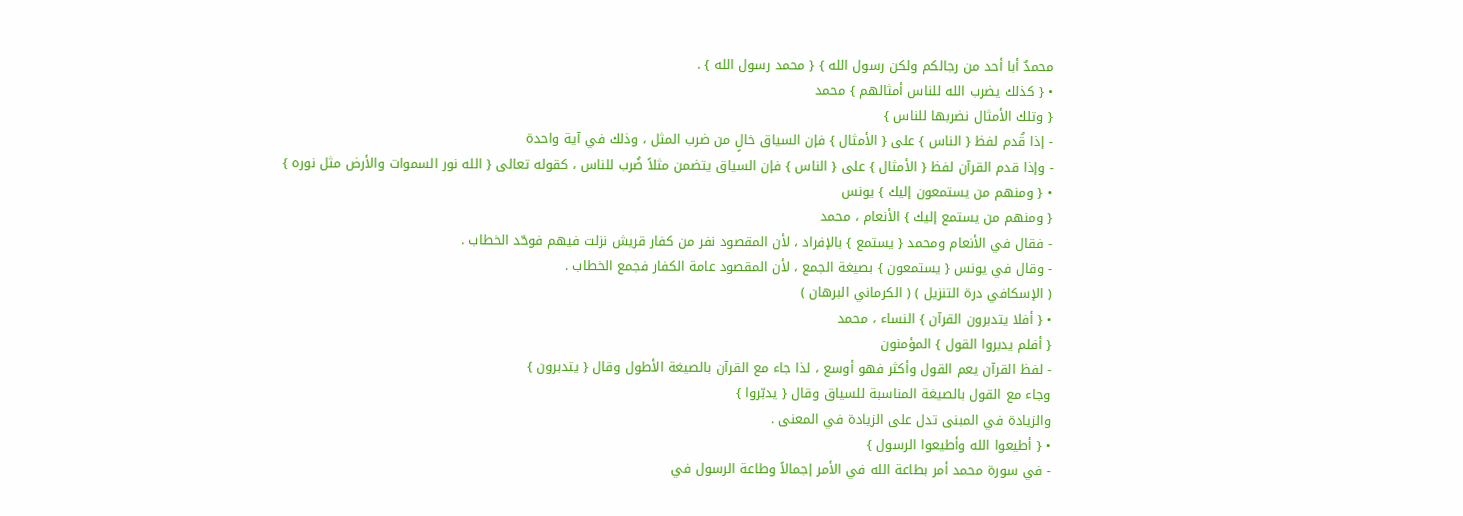محمدٌ أبا أحد من رجالكم ولكن رسول الله } { محمد رسول الله } .
• { كذلك يضرب الله للناس أمثالهم } محمد
{ وتلك الأمثال نضربها للناس }
- إذا قُدم لفظ { الناس } على { الأمثال } فإن السياق خالٍ من ضرب المثل ، وذلك في آية واحدة
- وإذا قدم القرآن لفظ { الأمثال } على { الناس } فإن السياق يتضمن مثلاً ضُرب للناس ، كقوله تعالى { الله نور السموات والأرض مثل نوره }
• { ومنهم من يستمعون إليك } يونس
{ ومنهم من يستمع إليك } الأنعام ، محمد
- فقال في الأنعام ومحمد { يستمع } بالإفراد ، لأن المقصود نفر من كفار قريش نزلت فيهم فوحّد الخطاب .
- وقال في يونس { يستمعون } بصيغة الجمع ، لأن المقصود عامة الكفار فجمع الخطاب .
( الإسكافي درة التنزيل ) ( الكرماني البرهان )
• { أفلا يتدبرون القرآن } النساء ، محمد
{ أفلم يدبروا القول } المؤمنون
- لفظ القرآن يعم القول وأكثر فهو أوسع ، لذا جاء مع القرآن بالصيغة الأطول وقال { يتدبرون }
وجاء مع القول بالصيغة المناسبة للسياق وقال { يدبّروا }
والزيادة في المبنى تدل على الزيادة في المعنى .
• { أطيعوا الله وأطيعوا الرسول }
- في سورة محمد أمر بطاعة الله في الأمر إجمالاً وطاعة الرسول في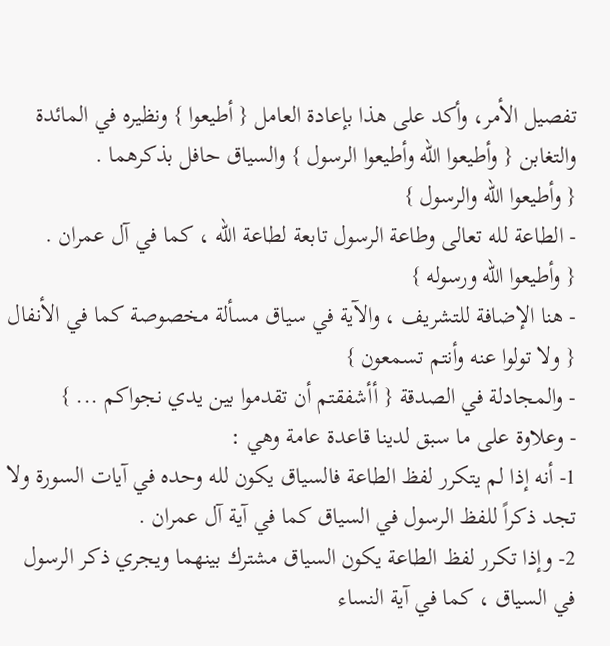تفصيل الأمر، وأكد على هذا بإعادة العامل { أطيعوا } ونظيره في المائدة والتغابن { وأطيعوا الله وأطيعوا الرسول } والسياق حافل بذكرهما .
{ وأطيعوا الله والرسول }
- الطاعة لله تعالى وطاعة الرسول تابعة لطاعة الله ، كما في آل عمران .
{ وأطيعوا الله ورسوله }
- هنا الإضافة للتشريف ، والآية في سياق مسألة مخصوصة كما في الأنفال { ولا تولوا عنه وأنتم تسمعون }
- والمجادلة في الصدقة { أأشفقتم أن تقدموا بين يدي نجواكم ... }
- وعلاوة على ما سبق لدينا قاعدة عامة وهي :
1- أنه إذا لم يتكرر لفظ الطاعة فالسياق يكون لله وحده في آيات السورة ولا تجد ذكراً للفظ الرسول في السياق كما في آية آل عمران .
2- وإذا تكرر لفظ الطاعة يكون السياق مشترك بينهما ويجري ذكر الرسول في السياق ، كما في آية النساء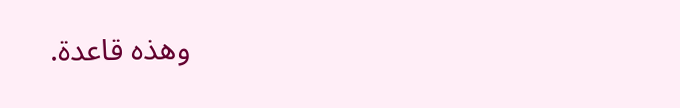وهذه قاعدة.